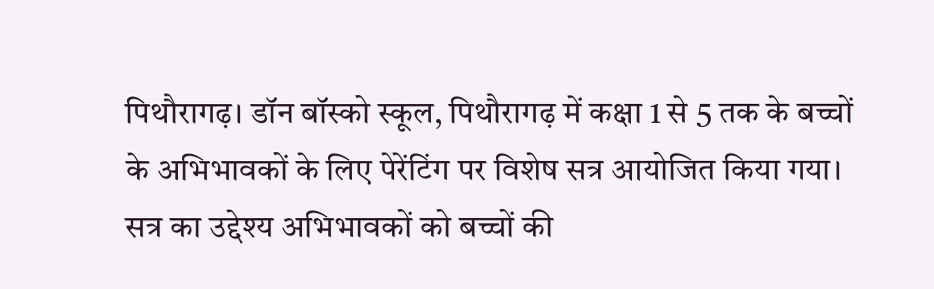पिथौरागढ़। डॉन बॉस्को स्कूल, पिथौरागढ़ में कक्षा 1 से 5 तक के बच्चों के अभिभावकों के लिए पेरेंटिंग पर विशेष सत्र आयोजित किया गया। सत्र का उद्देश्य अभिभावकों को बच्चों की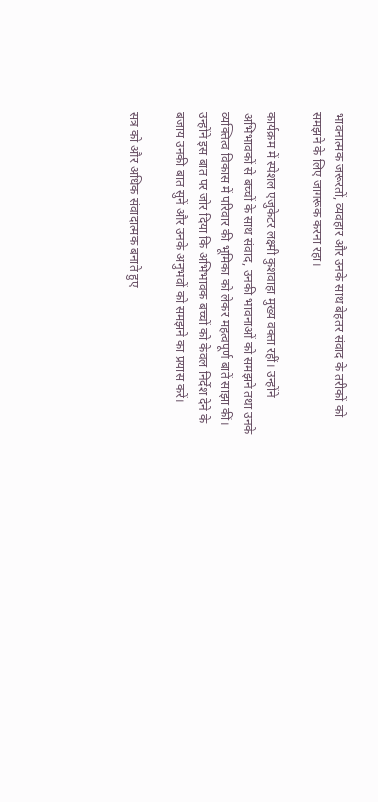भावनात्मक जरूरतों, व्यवहार और उनके साथ बेहतर संवाद के तरीकों को समझने के लिए जागरूक करना रहा।

कार्यक्रम में स्पेशल एजुकेटर लक्ष्मी कुशवाहा मुख्य वक्ता रहीं। उन्होंने अभिभावकों से बच्चों के साथ संवाद, उनकी भावनाओं को समझने तथा उनके व्यक्तित्व विकास में परिवार की भूमिका को लेकर महत्वपूर्ण बातें साझा कीं। उन्होंने इस बात पर जोर दिया कि अभिभावक बच्चों को केवल निर्देश देने के बजाय उनकी बात सुनें और उनके अनुभवों को समझने का प्रयास करें।

सत्र को और अधिक संवादात्मक बनाते हुए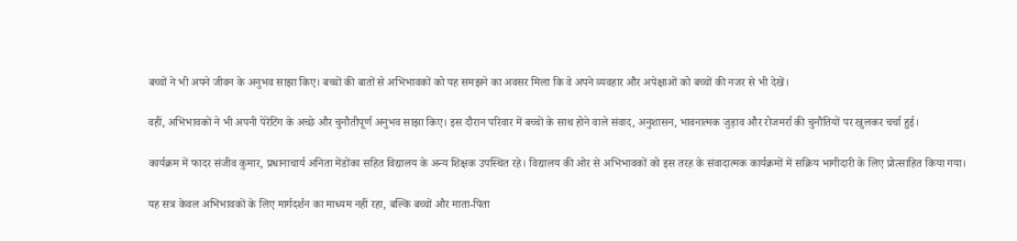बच्चों ने भी अपने जीवन के अनुभव साझा किए। बच्चों की बातों से अभिभावकों को यह समझने का अवसर मिला कि वे अपने व्यवहार और अपेक्षाओं को बच्चों की नजर से भी देखें।

वहीं, अभिभावकों ने भी अपनी पेरेंटिंग के अच्छे और चुनौतीपूर्ण अनुभव साझा किए। इस दौरान परिवार में बच्चों के साथ होने वाले संवाद, अनुशासन, भावनात्मक जुड़ाव और रोजमर्रा की चुनौतियों पर खुलकर चर्चा हुई।

कार्यक्रम में फादर संजीव कुमार, प्रधानाचार्य अनिता मेंडोंका सहित विद्यालय के अन्य शिक्षक उपस्थित रहे। विद्यालय की ओर से अभिभावकों को इस तरह के संवादात्मक कार्यक्रमों में सक्रिय भागीदारी के लिए प्रोत्साहित किया गया।

यह सत्र केवल अभिभावकों के लिए मार्गदर्शन का माध्यम नहीं रहा, बल्कि बच्चों और माता-पिता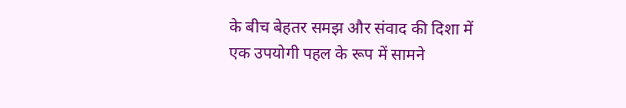के बीच बेहतर समझ और संवाद की दिशा में एक उपयोगी पहल के रूप में सामने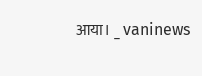आया। _ vaninews